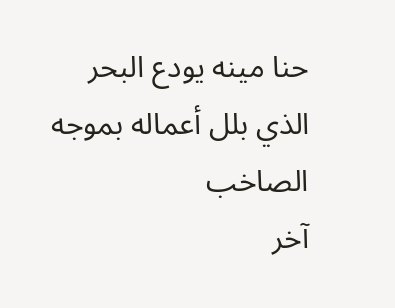حنا مينه يودع البحر الذي بلل أعماله بموجه الصاخب
آخر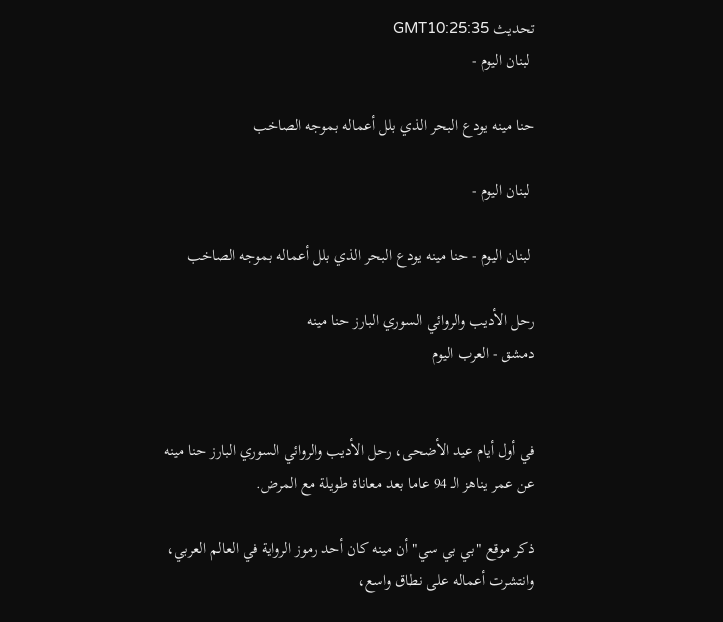تحديث GMT10:25:35
 لبنان اليوم -

حنا مينه يودع البحر الذي بلل أعماله بموجه الصاخب

 لبنان اليوم -

 لبنان اليوم - حنا مينه يودع البحر الذي بلل أعماله بموجه الصاخب

رحل الأديب والروائي السوري البارز حنا مينه
دمشق - العرب اليوم


في أول أيام عيد الأضحى، رحل الأديب والروائي السوري البارز حنا مينه عن عمر يناهز الـ 94 عاما بعد معاناة طويلة مع المرض.

ذكر موقع "بي بي سي" أن مينه كان أحد رموز الرواية في العالم العربي، وانتشرت أعماله على نطاق واسع،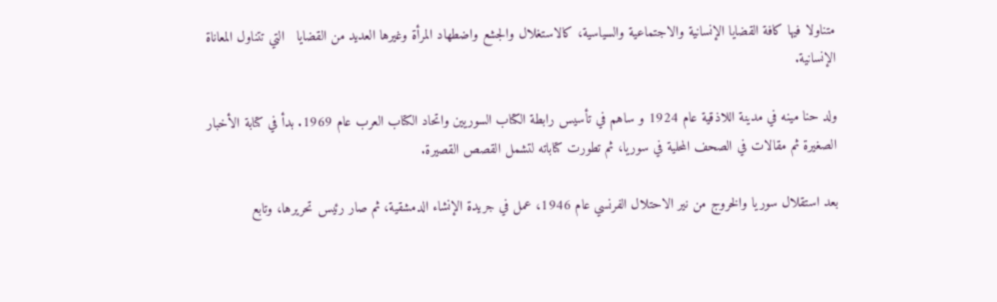متناولا فيها كافة القضايا الإنسانية والاجتماعية والسياسية، كالاستغلال والجشع واضطهاد المرأة وغيرها العديد من القضايا   التي تتناول المعاناة الإنسانية.

ولد حنا مينه في مدينة اللاذقية عام 1924 و ساهم في تأسيس رابطة الكتاب السوريين واتحاد الكتاب العرب عام 1969. بدأ في كتابة الأخبار الصغيرة ثم مقالات في الصحف المحلية في سوريا، ثم تطورت كتاباته لتشمل القصص القصيرة.

بعد استقلال سوريا والخروج من نير الاحتلال الفرنسي عام 1946، عمل في جريدة الإنشاء الدمشقية، ثم صار رئيس تحريرها، وتابع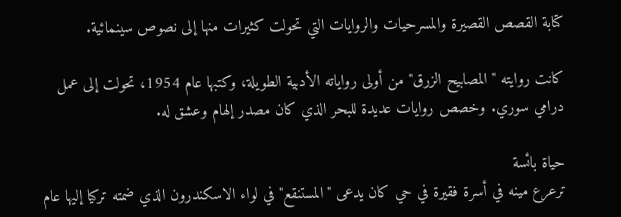كتابة القصص القصيرة والمسرحيات والروايات التي تحولت كثيرات منها إلى نصوص سينمائية.

كانت روايته "المصابيح الزرق" من أولى رواياته الأدبية الطويلة، وكتبها عام 1954، تحولت إلى عمل درامي سوري. وخصص روايات عديدة للبحر الذي كان مصدر إلهام وعشق له.

حياة بائسة
ترعرع مينه في أسرة فقيرة في حي كان يدعى "المستنقع" في لواء الاسكندرون الذي ضمته تركيا إليها عام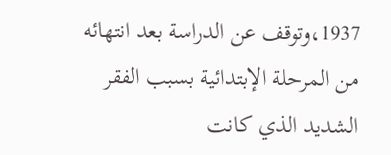1937،وتوقف عن الدراسة بعد انتهائه من المرحلة الإبتدائية بسبب الفقر الشديد الذي كانت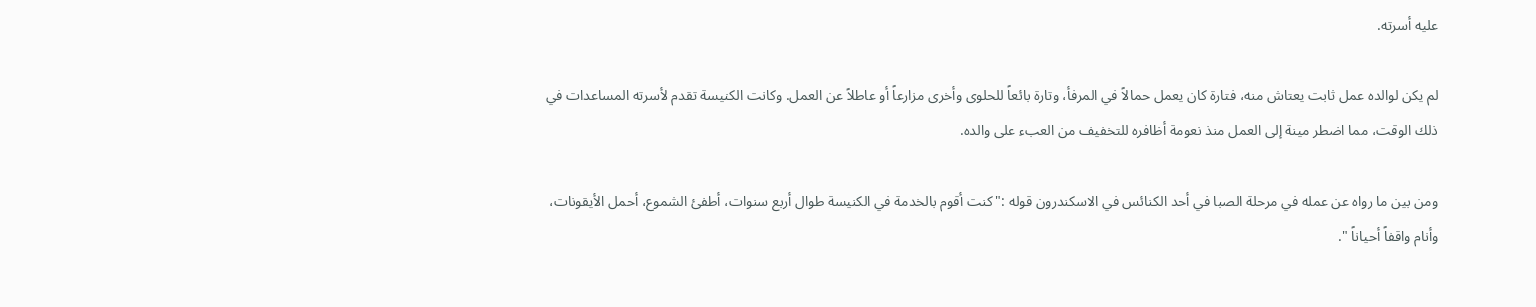عليه أسرته.

لم يكن لوالده عمل ثابت يعتاش منه، فتارة كان يعمل حمالاً في المرفأ، وتارة بائعاً للحلوى وأخرى مزارعاً أو عاطلاً عن العمل. وكانت الكنيسة تقدم لأسرته المساعدات في ذلك الوقت، مما اضطر مينة إلى العمل منذ نعومة أظافره للتخفيف من العبء على والده.

ومن بين ما رواه عن عمله في مرحلة الصبا في أحد الكنائس في الاسكندرون قوله :"كنت أقوم بالخدمة في الكنيسة طوال أربع سنوات، أطفئ الشموع، أحمل الأيقونات، وأنام واقفاً أحياناً ".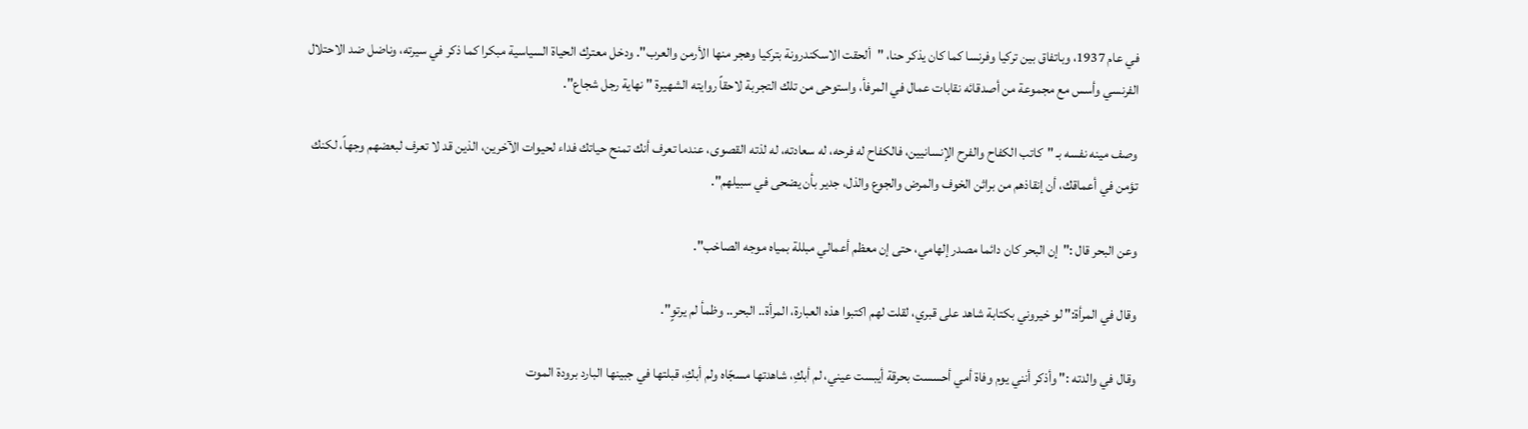في عام 1937، وباتفاق بين تركيا وفرنسا كما كان يذكر حنا، "ألحقت الاسكندرونة بتركيا وهجر منها الأرمن والعرب". ودخل معترك الحياة السياسية مبكرا كما ذكر في سيرته، وناضل ضد الاحتلال الفرنسي وأسس مع مجموعة من أصدقائه نقابات عمال في المرفأ، واستوحى من تلك التجربة لاحقاً روايته الشهيرة " نهاية رجل شجاع".

وصف مينه نفسه بـ "كاتب الكفاح والفرح الإنسانيين، فالكفاح له فرحه، له سعادته، له لذته القصوى، عندما تعرف أنك تمنح حياتك فداء لحيوات الآخرين، الذين قد لا تعرف لبعضهم وجهاً، لكنك تؤمن في أعماقك، أن إنقاذهم من براثن الخوف والمرض والجوع والذل، جدير بأن يضحى في سبيلهم".

وعن البحر قال :"إن البحر كان دائما مصدر إلهامي، حتى إن معظم أعمالي مبللة بمياه موجه الصاخب".

وقال في المرأة:" لو خيروني بكتابة شاهد على قبري، لقلت لهم اكتبوا هذه العبارة، المرأة.. البحر.. وظمأ لم يرتوٍ".

وقال في والدته :" وأذكر أنني يوم وفاة أمي أحسست بحرقة أيبست عيني، لم أبكِ، شاهدتها مسجّاه ولم أبكِ، قبلتها في جبينها البارد برودة الموت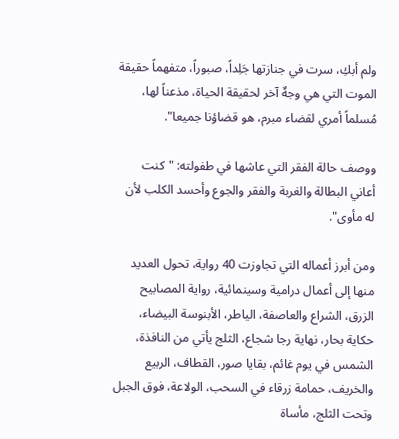ولم أبكِ، سرت في جنازتها جَلِداً، صبوراً، متفهماً حقيقة الموت التي هي وجهٌ آخر لحقيقة الحياة، مذعناً لها، مُسلماً أمري لقضاء مبرم، هو قضاؤنا جميعا".

ووصف حالة الفقر التي عاشها في طفولته: "كنت أعاني البطالة والغربة والفقر والجوع وأحسد الكلب لأن له مأوى".

ومن أبرز أعماله التي تجاوزت 40 رواية، تحول العديد منها إلى أعمال درامية وسينمائية، رواية المصابيح الزرق، الشراع والعاصفة، الياطر، الأبنوسة البيضاء، حكاية بحار، نهاية رجا شجاع، الثلج يأتي من النافذة، الشمس في يوم غائم، بقايا صور، القطاف، الربيع والخريف، حمامة زرقاء في السحب، الولاعة، فوق الجبل وتحت الثلج، مأساة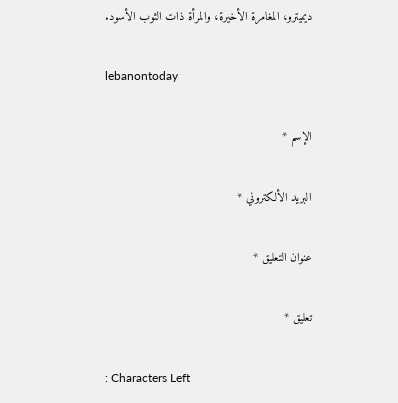ديميترو، المغامرة الأخيرة، والمرأة ذات الثوب الأسود.

lebanontoday

الإسم *

البريد الألكتروني *

عنوان التعليق *

تعليق *

: Characters Left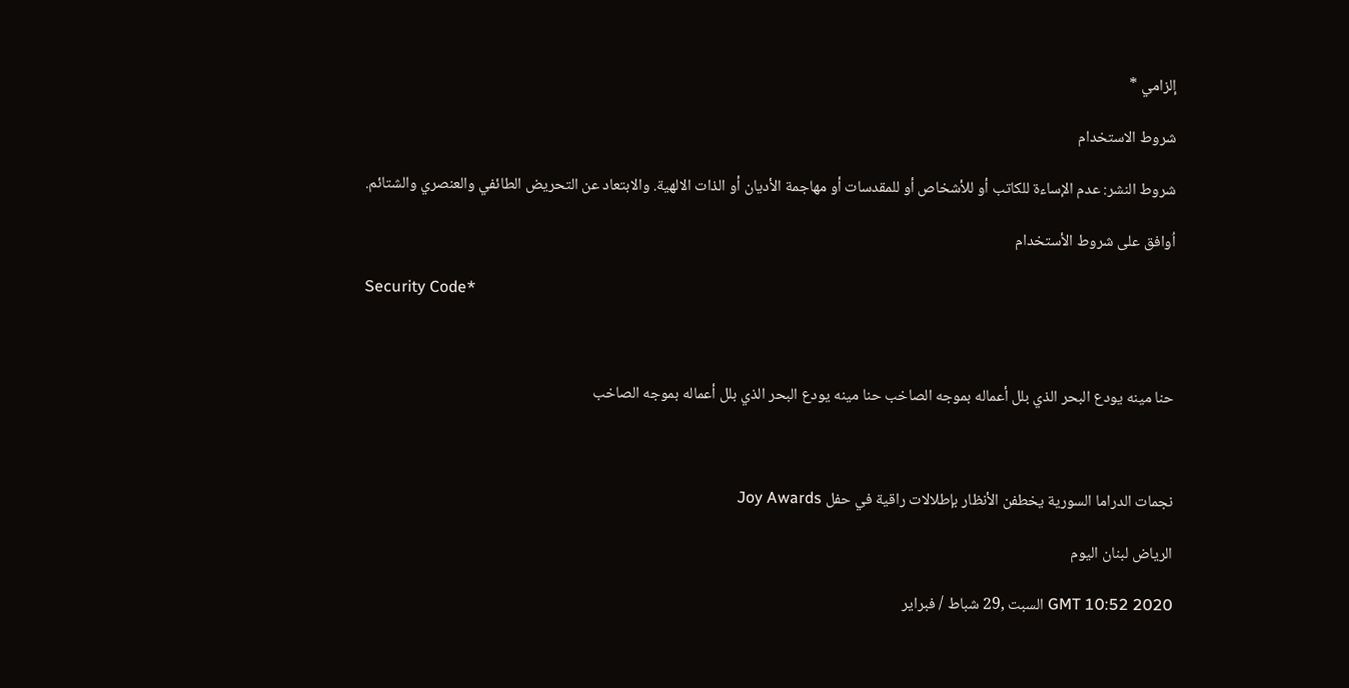إلزامي *

شروط الاستخدام

شروط النشر: عدم الإساءة للكاتب أو للأشخاص أو للمقدسات أو مهاجمة الأديان أو الذات الالهية. والابتعاد عن التحريض الطائفي والعنصري والشتائم.

اُوافق على شروط الأستخدام

Security Code*



حنا مينه يودع البحر الذي بلل أعماله بموجه الصاخب حنا مينه يودع البحر الذي بلل أعماله بموجه الصاخب



نجمات الدراما السورية يخطفن الأنظار بإطلالات راقية في حفل Joy Awards

الرياض لبنان اليوم

GMT 10:52 2020 السبت ,29 شباط / فبراير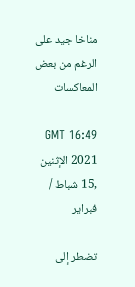مناخا جيد على الرغم من بعض المعاكسات

GMT 16:49 2021 الإثنين ,15 شباط / فبراير

تضطر إلى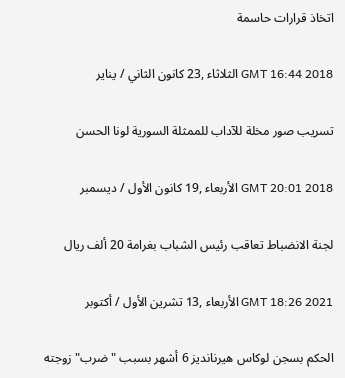اتخاذ قرارات حاسمة

GMT 16:44 2018 الثلاثاء ,23 كانون الثاني / يناير

تسريب صور مخلة للآداب للممثلة السورية لونا الحسن

GMT 20:01 2018 الأربعاء ,19 كانون الأول / ديسمبر

لجنة الانضباط تعاقب رئيس الشباب بغرامة 20 ألف ريال

GMT 18:26 2021 الأربعاء ,13 تشرين الأول / أكتوبر

الحكم بسجن لوكاس هيرنانديز 6 أشهر بسبب "ضرب" زوجته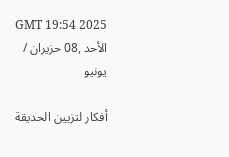GMT 19:54 2025 الأحد ,08 حزيران / يونيو

أفكار لتزيين الحديقة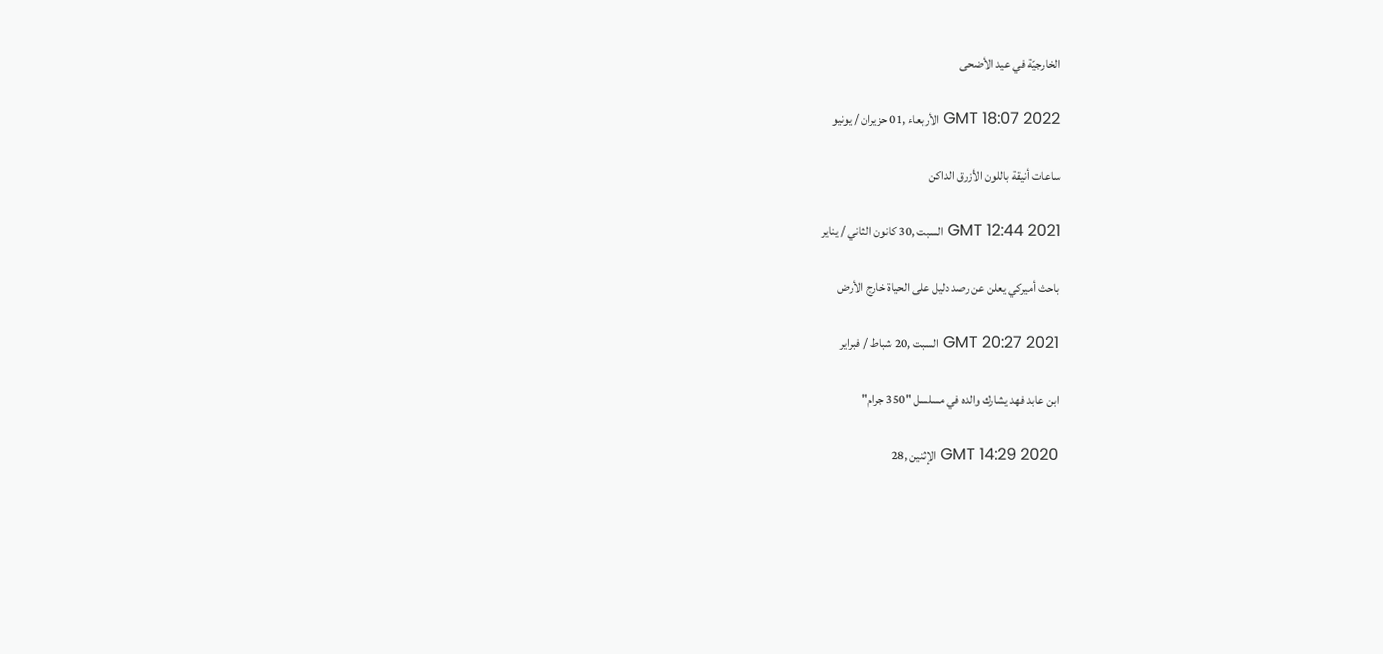الخارجيّة في عيد الأضحى

GMT 18:07 2022 الأربعاء ,01 حزيران / يونيو

ساعات أنيقة باللون الأزرق الداكن

GMT 12:44 2021 السبت ,30 كانون الثاني / يناير

باحث أميركي يعلن عن رصد دليل على الحياة خارج الأرض

GMT 20:27 2021 السبت ,20 شباط / فبراير

ابن عابد فهد يشارك والده في مسلسل "350 جرام"

GMT 14:29 2020 الإثنين ,28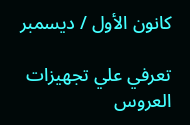كانون الأول / ديسمبر

تعرفي علي تجهيزات العروس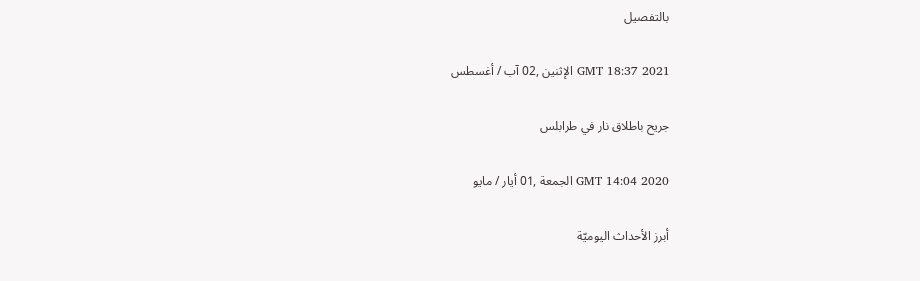بالتفصيل

GMT 18:37 2021 الإثنين ,02 آب / أغسطس

جريح باطلاق نار في طرابلس

GMT 14:04 2020 الجمعة ,01 أيار / مايو

أبرز الأحداث اليوميّة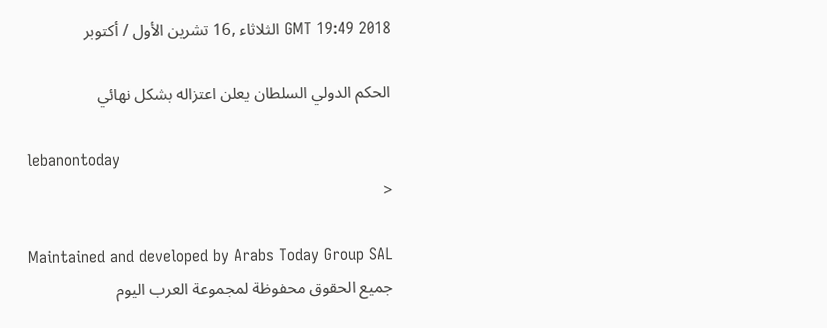GMT 19:49 2018 الثلاثاء ,16 تشرين الأول / أكتوبر

الحكم الدولي السلطان يعلن اعتزاله بشكل نهائي

lebanontoday
<

Maintained and developed by Arabs Today Group SAL
جميع الحقوق محفوظة لمجموعة العرب اليوم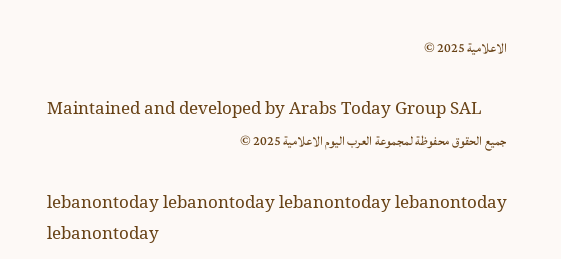الاعلامية 2025 ©

Maintained and developed by Arabs Today Group SAL
جميع الحقوق محفوظة لمجموعة العرب اليوم الاعلامية 2025 ©

lebanontoday lebanontoday lebanontoday lebanontoday
lebanontoday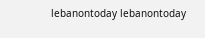lebanontoday lebanontoday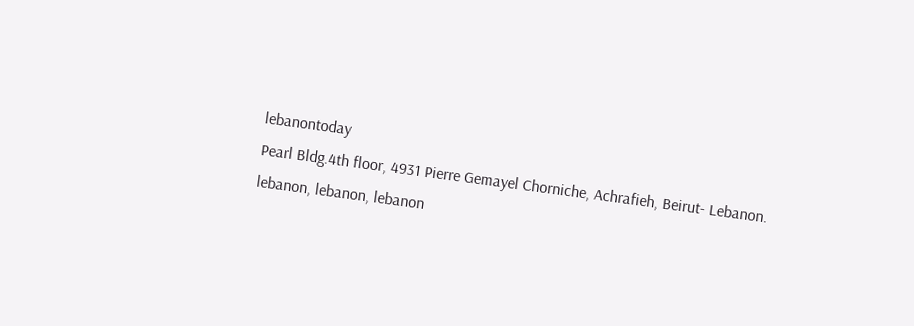lebanontoday
Pearl Bldg.4th floor, 4931 Pierre Gemayel Chorniche, Achrafieh, Beirut- Lebanon.
lebanon, lebanon, lebanon